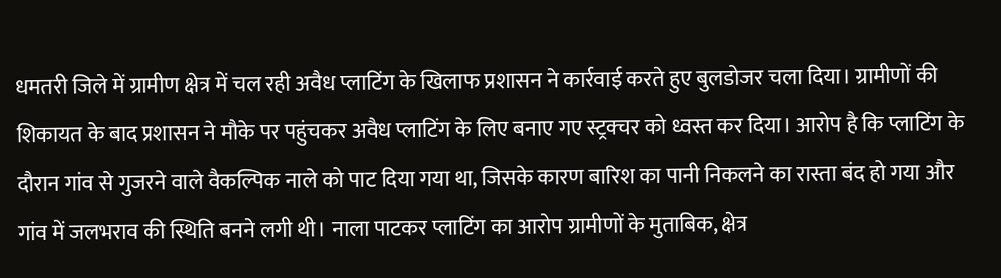धमतरी जिले में ग्रामीण क्षेत्र में चल रही अवैध प्लाटिंग के खिलाफ प्रशासन ने कार्रवाई करते हुए बुलडोजर चला दिया। ग्रामीणों की शिकायत के बाद प्रशासन ने मौके पर पहुंचकर अवैध प्लाटिंग के लिए बनाए गए स्ट्रक्चर को ध्वस्त कर दिया। आरोप है कि प्लाटिंग के दौरान गांव से गुजरने वाले वैकल्पिक नाले को पाट दिया गया था, जिसके कारण बारिश का पानी निकलने का रास्ता बंद हो गया और गांव में जलभराव की स्थिति बनने लगी थी। नाला पाटकर प्लाटिंग का आरोप ग्रामीणों के मुताबिक, क्षेत्र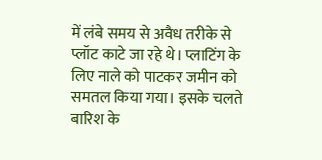में लंबे समय से अवैध तरीके से प्लॉट काटे जा रहे थे। प्लाटिंग के लिए नाले को पाटकर जमीन को समतल किया गया। इसके चलते बारिश के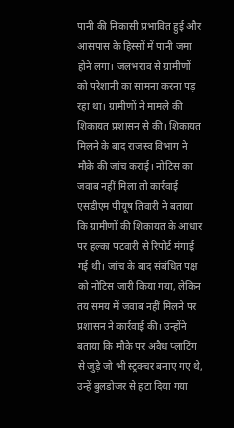पानी की निकासी प्रभावित हुई और आसपास के हिस्सों में पानी जमा होने लगा। जलभराव से ग्रामीणों को परेशानी का सामना करना पड़ रहा था। ग्रामीणों ने मामले की शिकायत प्रशासन से की। शिकायत मिलने के बाद राजस्व विभाग ने मौके की जांच कराई। नोटिस का जवाब नहीं मिला तो कार्रवाई एसडीएम पीयूष तिवारी ने बताया कि ग्रामीणों की शिकायत के आधार पर हल्का पटवारी से रिपोर्ट मंगाई गई थी। जांच के बाद संबंधित पक्ष को नोटिस जारी किया गया, लेकिन तय समय में जवाब नहीं मिलने पर प्रशासन ने कार्रवाई की। उन्होंने बताया कि मौके पर अवैध प्लाटिंग से जुड़े जो भी स्ट्रक्चर बनाए गए थे, उन्हें बुलडोजर से हटा दिया गया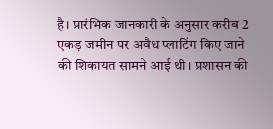है। प्रारंभिक जानकारी के अनुसार करीब 2 एकड़ जमीन पर अवैध प्लाटिंग किए जाने की शिकायत सामने आई थी। प्रशासन की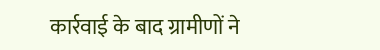कार्रवाई के बाद ग्रामीणों ने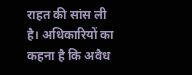राहत की सांस ली है। अधिकारियों का कहना है कि अवैध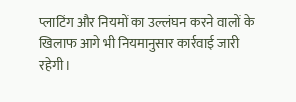प्लाटिंग और नियमों का उल्लंघन करने वालों के खिलाफ आगे भी नियमानुसार कार्रवाई जारी रहेगी।